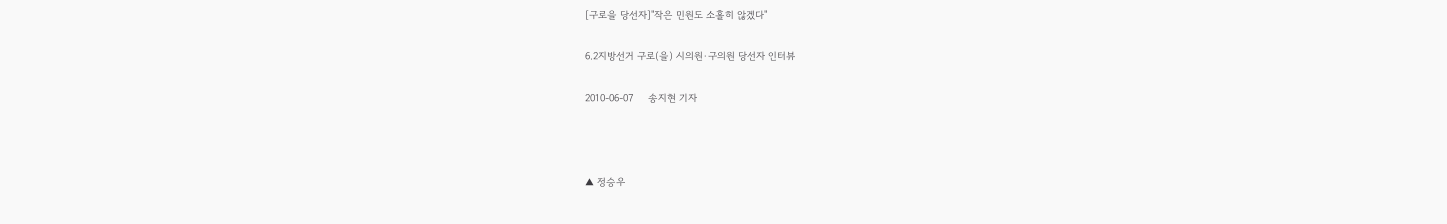[구로을 당선자]"작은 민원도 소홀히 않겠다"

6.2지방선거 구로(을) 시의원·구의원 당선자 인터뷰

2010-06-07     송지현 기자



▲ 정승우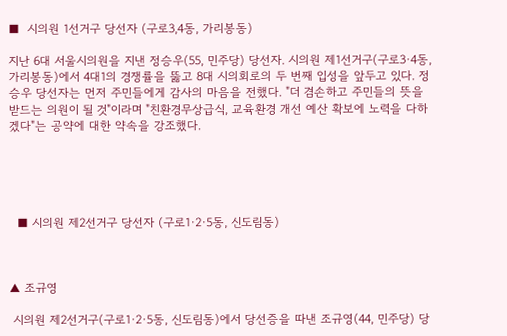■  시의원 1선거구 당선자 (구로3,4동, 가리봉동)

지난 6대 서울시의원을 지낸 정승우(55, 민주당) 당선자. 시의원 제1선거구(구로3·4동, 가리봉동)에서 4대1의 경쟁률을 뚫고 8대 시의회로의 두 번째 입성을 앞두고 있다. 정 승우 당선자는 먼저 주민들에게 감사의 마음을 전했다. "더 겸손하고 주민들의 뜻을 받드는 의원이 될 것"이라며 "친환경무상급식, 교육환경 개선 예산 확보에 노력을 다하겠다"는 공약에 대한 약속을 강조했다.





  ■ 시의원 제2선거구 당선자 (구로1·2·5동, 신도림동)



▲ 조규영

 시의원 제2선거구(구로1·2·5동, 신도림동)에서 당선증을 따낸 조규영(44, 민주당) 당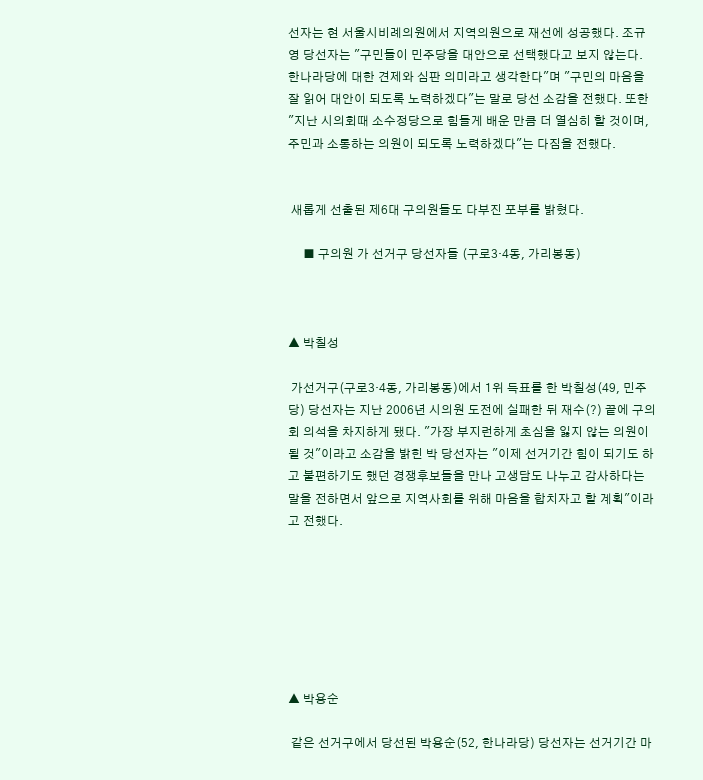선자는 현 서울시비례의원에서 지역의원으로 재선에 성공했다. 조규영 당선자는 "구민들이 민주당을 대안으로 선택했다고 보지 않는다. 한나라당에 대한 견제와 심판 의미라고 생각한다"며 "구민의 마음을 잘 읽어 대안이 되도록 노력하겠다"는 말로 당선 소감을 전했다. 또한 "지난 시의회때 소수정당으로 힘들게 배운 만큼 더 열심히 할 것이며, 주민과 소통하는 의원이 되도록 노력하겠다"는 다짐을 전했다.


 새롭게 선출된 제6대 구의원들도 다부진 포부를 밝혔다.

     ■ 구의원 가 선거구 당선자들 (구로3·4동, 가리봉동)



▲ 박칠성

 가선거구(구로3·4동, 가리봉동)에서 1위 득표를 한 박칠성(49, 민주당) 당선자는 지난 2006년 시의원 도전에 실패한 뒤 재수(?) 끝에 구의회 의석을 차지하게 됐다. "가장 부지런하게 초심을 잃지 않는 의원이 될 것"이라고 소감을 밝힌 박 당선자는 "이제 선거기간 힘이 되기도 하고 불편하기도 했던 경쟁후보들을 만나 고생담도 나누고 감사하다는 말을 전하면서 앞으로 지역사회를 위해 마음을 합치자고 할 계획"이라고 전했다.







▲ 박용순

 같은 선거구에서 당선된 박용순(52, 한나라당) 당선자는 선거기간 마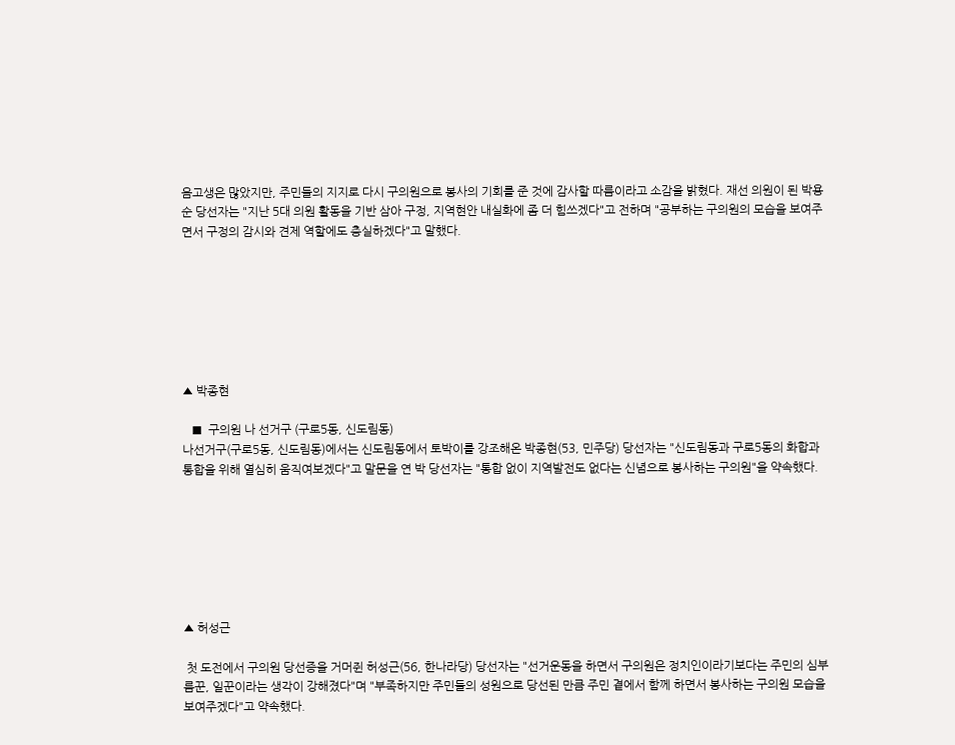음고생은 많았지만, 주민들의 지지로 다시 구의원으로 봉사의 기회를 준 것에 감사할 따름이라고 소감을 밝혔다. 재선 의원이 된 박용순 당선자는 "지난 5대 의원 활동을 기반 삼아 구정, 지역현안 내실화에 좀 더 힘쓰겠다"고 전하며 "공부하는 구의원의 모습을 보여주면서 구정의 감시와 견제 역할에도 충실하겠다"고 말했다.







▲ 박종현

   ■  구의원 나 선거구 (구로5동, 신도림동)
나선거구(구로5동, 신도림동)에서는 신도림동에서 토박이를 강조해온 박종현(53, 민주당) 당선자는 "신도림동과 구로5동의 화합과 통합을 위해 열심히 움직여보겠다"고 말문을 연 박 당선자는 "통합 없이 지역발전도 없다는 신념으로 봉사하는 구의원"을 약속했다.







▲ 허성근

 첫 도전에서 구의원 당선증을 거머쥔 허성근(56, 한나라당) 당선자는 "선거운동을 하면서 구의원은 정치인이라기보다는 주민의 심부름꾼, 일꾼이라는 생각이 강해졌다"며 "부족하지만 주민들의 성원으로 당선된 만큼 주민 곁에서 함께 하면서 봉사하는 구의원 모습을 보여주겠다"고 약속했다.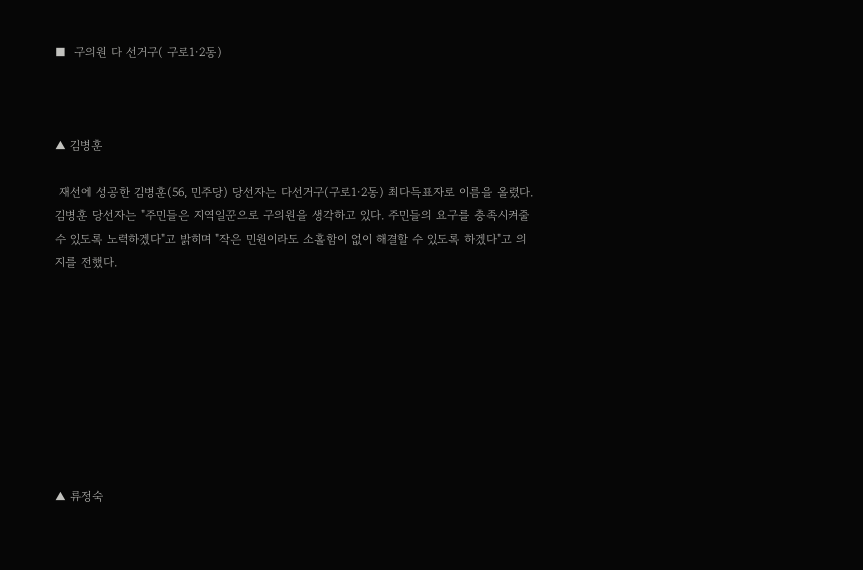■  구의원 다 선거구( 구로1·2동)



▲ 김병훈

 재선에 성공한 김병훈(56, 민주당) 당선자는 다선거구(구로1·2동) 최다득표자로 이름을 올렸다. 김병훈 당선자는 "주민들은 지역일꾼으로 구의원을 생각하고 있다. 주민들의 요구를 충족시켜줄 수 있도록 노력하겠다"고 밝히며 "작은 민원이라도 소홀함이 없이 해결할 수 있도록 하겠다"고 의지를 전했다.









▲ 류정숙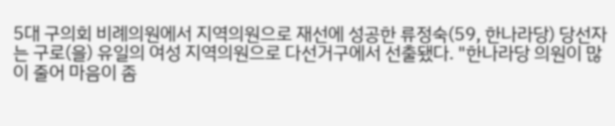5대 구의회 비례의원에서 지역의원으로 재선에 성공한 류정숙(59, 한나라당) 당선자는 구로(을) 유일의 여성 지역의원으로 다선거구에서 선출됐다. "한나라당 의원이 많이 줄어 마음이 좀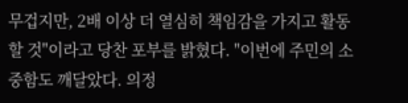무겁지만, 2배 이상 더 열심히 책임감을 가지고 활동할 것"이라고 당찬 포부를 밝혔다. "이번에 주민의 소중함도 깨달았다. 의정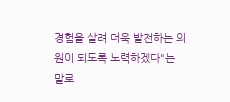경험을 살려 더욱 발전하는 의원이 되도록 노력하겠다"는 말로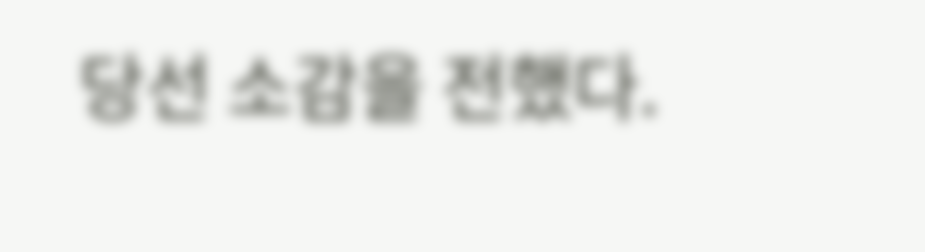당선 소감을 전했다.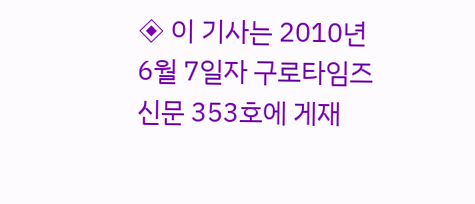◈ 이 기사는 2010년 6월 7일자 구로타임즈 신문 353호에 게재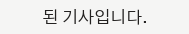된 기사입니다.